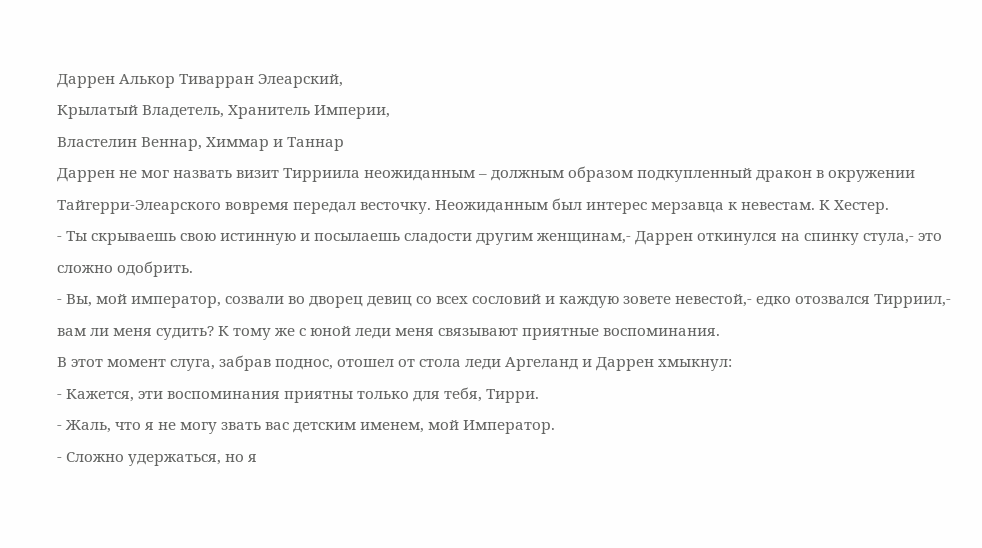Даррен Алькор Тиварран Элеарский,
Крылатый Владетель, Хранитель Империи,
Властелин Веннар, Химмар и Таннар
Даррен не мог назвать визит Тирриила неожиданным – должным образом подкупленный дракон в окружении Тайгерри-Элеарского вовремя передал весточку. Неожиданным был интерес мерзавца к невестам. К Хестер.
- Ты скрываешь свою истинную и посылаешь сладости другим женщинам,- Даррен откинулся на спинку стула,- это сложно одобрить.
- Вы, мой император, созвали во дворец девиц со всех сословий и каждую зовете невестой,- едко отозвался Тирриил,- вам ли меня судить? К тому же с юной леди меня связывают приятные воспоминания.
В этот момент слуга, забрав поднос, отошел от стола леди Аргеланд и Даррен хмыкнул:
- Кажется, эти воспоминания приятны только для тебя, Тирри.
- Жаль, что я не могу звать вас детским именем, мой Император.
- Сложно удержаться, но я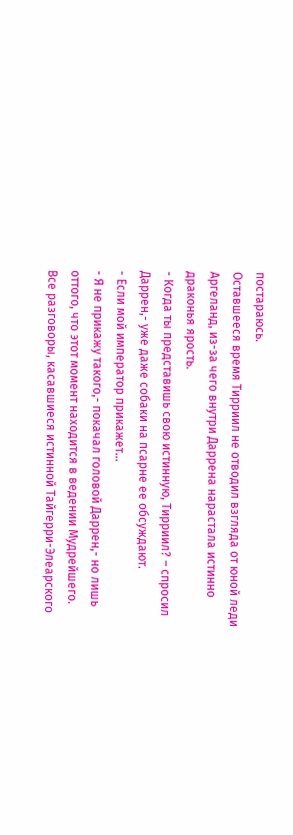постараюсь.
Оставшееся время Тирриил не отводил взгляда от юной леди Аргеланд, из-за чего внутри Даррена нарастала истинно драконья ярость.
- Когда ты представишь свою истинную, Тирриил? – спросил Даррен,- уже даже собаки на псарне ее обсуждают.
- Если мой император прикажет…
- Я не прикажу такого,- покачал головой Даррен,- но лишь оттого, что этот момент находится в ведении Мудрейшего.
Все разговоры, касавшиеся истинной Тайгерри-Элеарского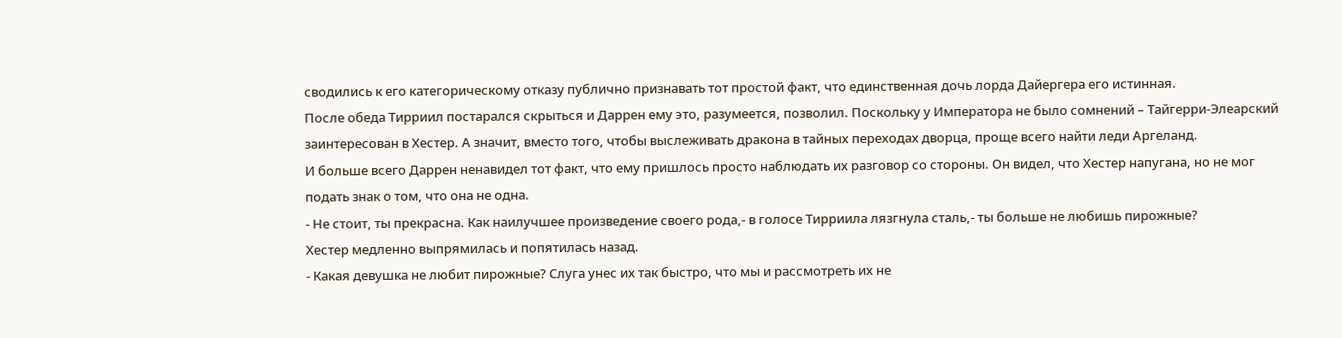сводились к его категорическому отказу публично признавать тот простой факт, что единственная дочь лорда Дайергера его истинная.
После обеда Тирриил постарался скрыться и Даррен ему это, разумеется, позволил. Поскольку у Императора не было сомнений – Тайгерри-Элеарский заинтересован в Хестер. А значит, вместо того, чтобы выслеживать дракона в тайных переходах дворца, проще всего найти леди Аргеланд.
И больше всего Даррен ненавидел тот факт, что ему пришлось просто наблюдать их разговор со стороны. Он видел, что Хестер напугана, но не мог подать знак о том, что она не одна.
- Не стоит, ты прекрасна. Как наилучшее произведение своего рода,- в голосе Тирриила лязгнула сталь,- ты больше не любишь пирожные?
Хестер медленно выпрямилась и попятилась назад.
- Какая девушка не любит пирожные? Слуга унес их так быстро, что мы и рассмотреть их не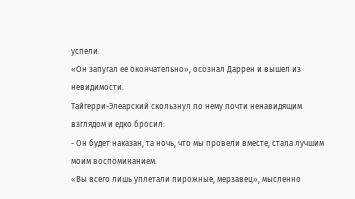успели.
«Он запугал ее окончательно», осознал Даррен и вышел из невидимости.
Тайгерри-Элеарский скользнул по нему почти ненавидящим взглядом и едко бросил:
- Он будет наказан, та ночь, что мы провели вместе, стала лучшим моим воспоминанием.
«Вы всего лишь уплетали пирожные, мерзавец», мысленно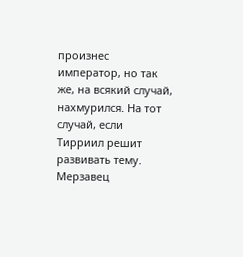произнес император, но так же, на всякий случай, нахмурился. На тот случай, если Тирриил решит развивать тему.
Мерзавец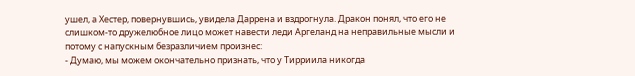ушел, а Хестер, повернувшись, увидела Даррена и вздрогнула. Дракон понял, что его не слишком-то дружелюбное лицо может навести леди Аргеланд на неправильные мысли и потому с напускным безразличием произнес:
- Думаю, мы можем окончательно признать, что у Тирриила никогда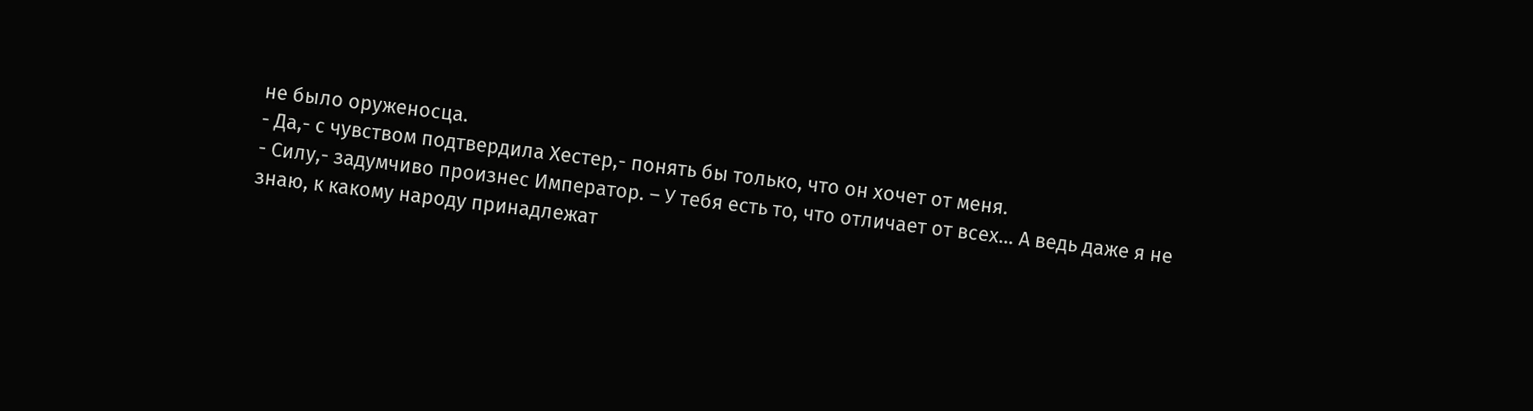не было оруженосца.
- Да,- с чувством подтвердила Хестер,- понять бы только, что он хочет от меня.
- Силу,- задумчиво произнес Император. – У тебя есть то, что отличает от всех… А ведь даже я не знаю, к какому народу принадлежат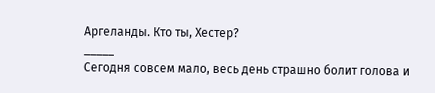Аргеланды. Кто ты, Хестер?
_____
Сегодня совсем мало, весь день страшно болит голова и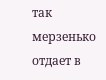так мерзенько отдает в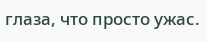глаза, что просто ужас.